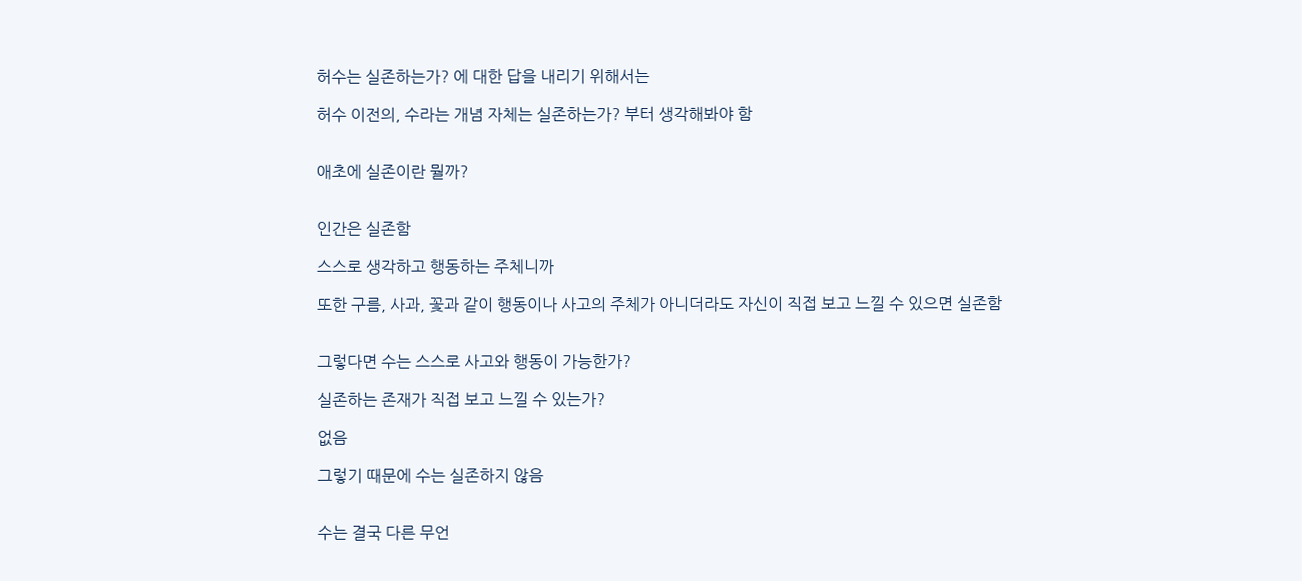허수는 실존하는가? 에 대한 답을 내리기 위해서는

허수 이전의, 수라는 개념 자체는 실존하는가? 부터 생각해봐야 함


애초에 실존이란 뭘까?


인간은 실존함

스스로 생각하고 행동하는 주체니까

또한 구름, 사과, 꽃과 같이 행동이나 사고의 주체가 아니더라도 자신이 직접 보고 느낄 수 있으면 실존함


그렇다면 수는 스스로 사고와 행동이 가능한가?

실존하는 존재가 직접 보고 느낄 수 있는가?

없음

그렇기 때문에 수는 실존하지 않음


수는 결국 다른 무언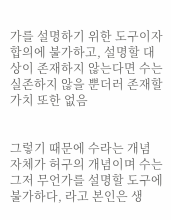가를 설명하기 위한 도구이자 합의에 불가하고, 설명할 대상이 존재하지 않는다면 수는 실존하지 않을 뿐더러 존재할 가치 또한 없음


그렇기 때문에 수라는 개념 자체가 허구의 개념이며 수는 그저 무언가를 설명할 도구에 불가하다, 라고 본인은 생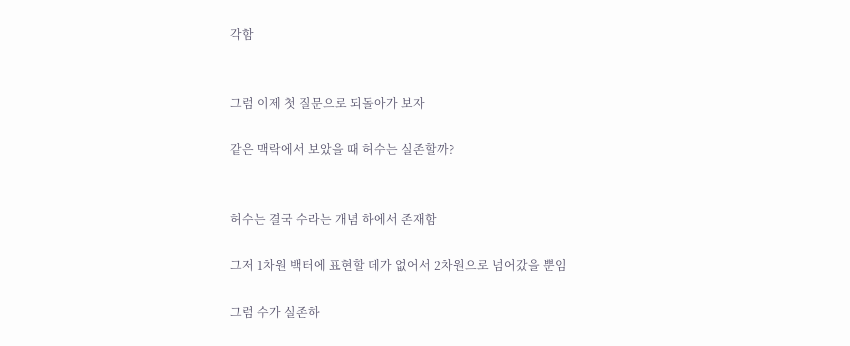각함


그럼 이제 첫 질문으로 되돌아가 보자

같은 맥락에서 보았을 때 허수는 실존할까?


허수는 결국 수라는 개념 하에서 존재함

그저 1차원 백터에 표현할 데가 없어서 2차원으로 넘어갔을 뿐임

그럼 수가 실존하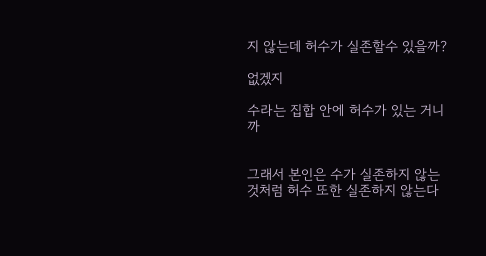지 않는데 허수가 실존할수 있을까?

없겠지

수라는 집합 안에 허수가 있는 거니까


그래서 본인은 수가 실존하지 않는 것처럼 허수 또한 실존하지 않는다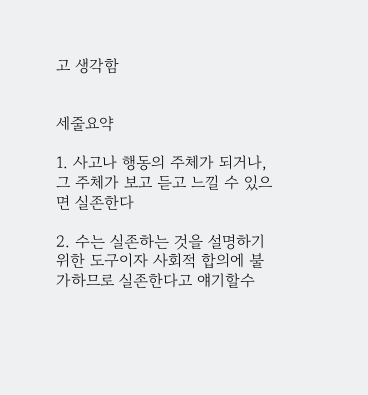고 생각함


세줄요약

1. 사고나 행동의 주체가 되거나, 그 주체가 보고 듣고 느낄 수 있으면 실존한다

2. 수는 실존하는 것을 설명하기 위한 도구이자 사회적 합의에 불가하므로 실존한다고 얘기할수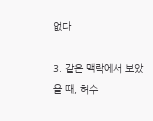없다

3. 같은 맥락에서 보았을 때, 허수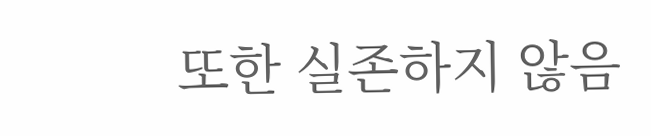또한 실존하지 않음